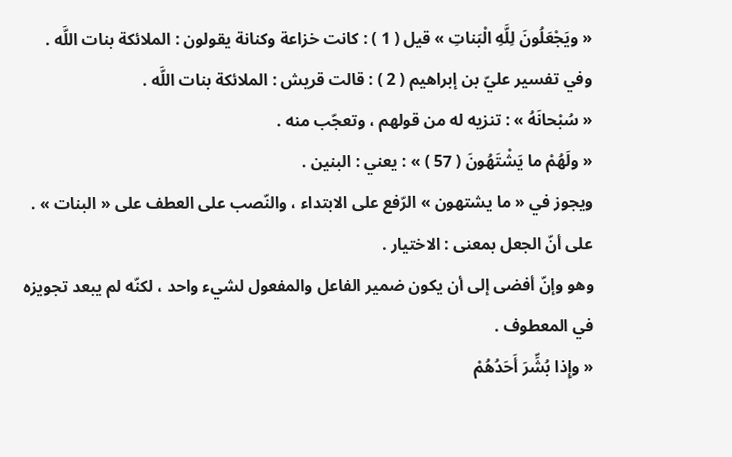« ويَجْعَلُونَ لِلَّهِ الْبَناتِ » قيل ( 1 ) : كانت خزاعة وكنانة يقولون : الملائكة بنات اللَّه .
وفي تفسير عليّ بن إبراهيم ( 2 ) : قالت قريش : الملائكة بنات اللَّه .
« سُبْحانَهُ » : تنزيه له من قولهم ، وتعجّب منه .
« ولَهُمْ ما يَشْتَهُونَ ( 57 ) » : يعني : البنين .
ويجوز في « ما يشتهون » الرّفع على الابتداء ، والنّصب على العطف على « البنات » . على أنّ الجعل بمعنى : الاختيار .
وهو وإنّ أفضى إلى أن يكون ضمير الفاعل والمفعول لشيء واحد ، لكنّه لم يبعد تجويزه في المعطوف .
« وإِذا بُشِّرَ أَحَدُهُمْ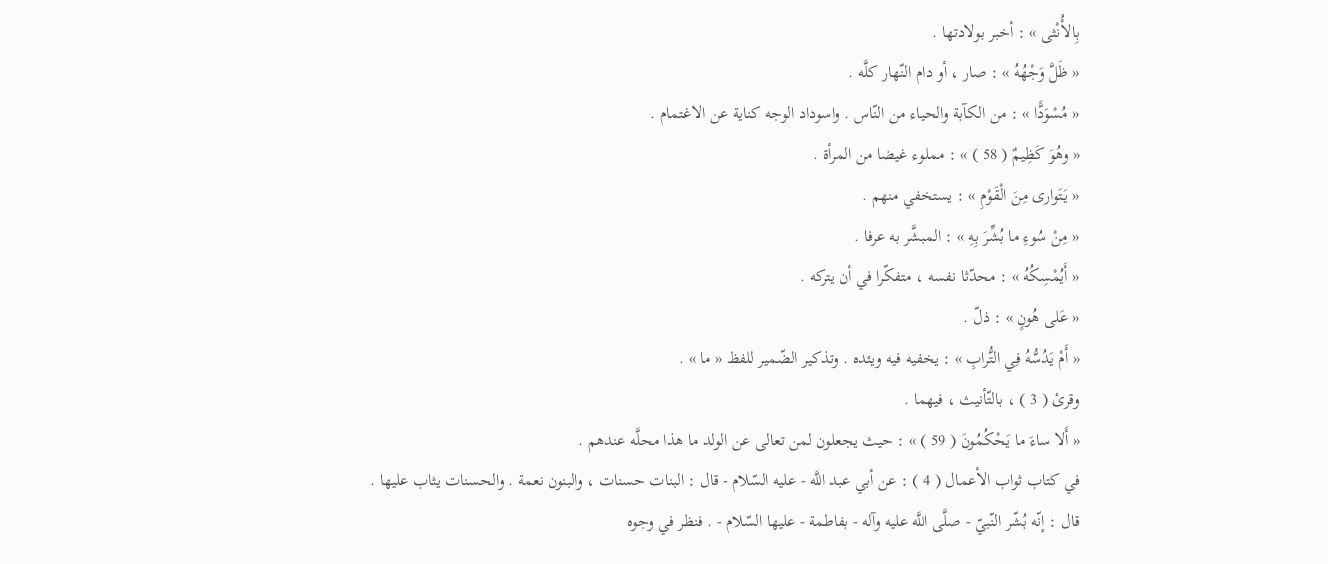بِالأُنْثى » : أخبر بولادتها .
« ظَلَّ وَجْهُهُ » : صار ، أو دام النّهار كلَّه .
« مُسْوَدًّا » : من الكآبة والحياء من النّاس . واسوداد الوجه كناية عن الاغتمام .
« وهُوَ كَظِيمٌ ( 58 ) » : مملوء غيضا من المرأة .
« يَتَوارى مِنَ الْقَوْمِ » : يستخفي منهم .
« مِنْ سُوءِ ما بُشِّرَ بِهِ » : المبشَّر به عرفا .
« أَيُمْسِكُهُ » : محدّثا نفسه ، متفكّرا في أن يتركه .
« عَلى هُونٍ » : ذلّ .
« أَمْ يَدُسُّهُ فِي التُّرابِ » : يخفيه فيه ويئده . وتذكير الضّمير للفظ « ما » .
وقرئ ( 3 ) ، بالتّأنيث ، فيهما .
« أَلا ساءَ ما يَحْكُمُونَ ( 59 ) » : حيث يجعلون لمن تعالى عن الولد ما هذا محلَّه عندهم .
في كتاب ثواب الأعمال ( 4 ) : عن أبي عبد اللَّه - عليه السّلام - قال : البنات حسنات ، والبنون نعمة . والحسنات يثاب عليها .
قال : إنّه بُشّر النّبيّ - صلَّى اللَّه عليه وآله - بفاطمة - عليها السّلام - . فنظر في وجوه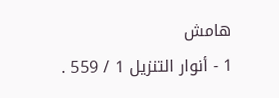هامش
1 - أنوار التنزيل 1 / 559 .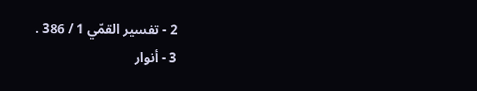2 - تفسير القمّي 1 / 386 .
3 - أنوار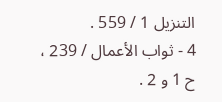التنزيل 1 / 559 .
4 - ثواب الأعمال / 239 ، ح 1 و 2 .